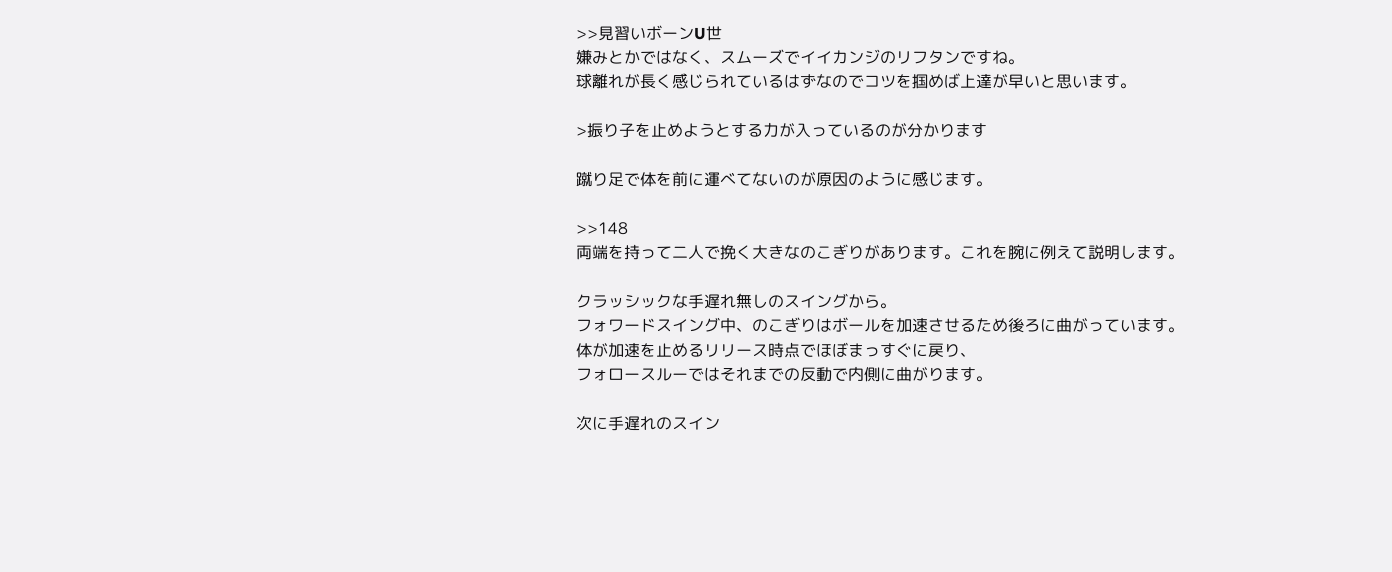>>見習いボーンU世
嫌みとかではなく、スムーズでイイカンジのリフタンですね。
球離れが長く感じられているはずなのでコツを掴めば上達が早いと思います。

>振り子を止めようとする力が入っているのが分かります

蹴り足で体を前に運べてないのが原因のように感じます。

>>148
両端を持って二人で挽く大きなのこぎりがあります。これを腕に例えて説明します。

クラッシックな手遅れ無しのスイングから。
フォワードスイング中、のこぎりはボールを加速させるため後ろに曲がっています。
体が加速を止めるリリース時点でほぼまっすぐに戻り、
フォロースルーではそれまでの反動で内側に曲がります。

次に手遅れのスイン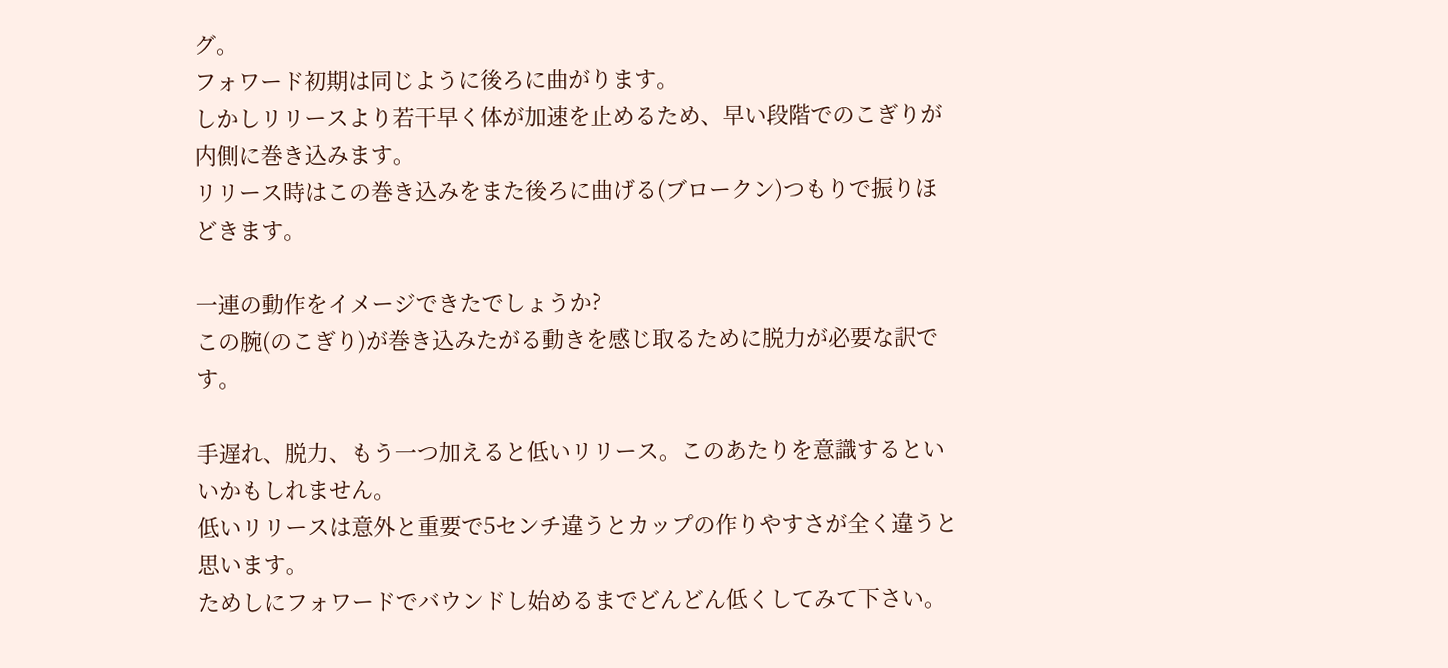グ。
フォワード初期は同じように後ろに曲がります。
しかしリリースより若干早く体が加速を止めるため、早い段階でのこぎりが内側に巻き込みます。
リリース時はこの巻き込みをまた後ろに曲げる(ブロークン)つもりで振りほどきます。

一連の動作をイメージできたでしょうか?
この腕(のこぎり)が巻き込みたがる動きを感じ取るために脱力が必要な訳です。

手遅れ、脱力、もう一つ加えると低いリリース。このあたりを意識するといいかもしれません。
低いリリースは意外と重要で5センチ違うとカップの作りやすさが全く違うと思います。
ためしにフォワードでバウンドし始めるまでどんどん低くしてみて下さい。